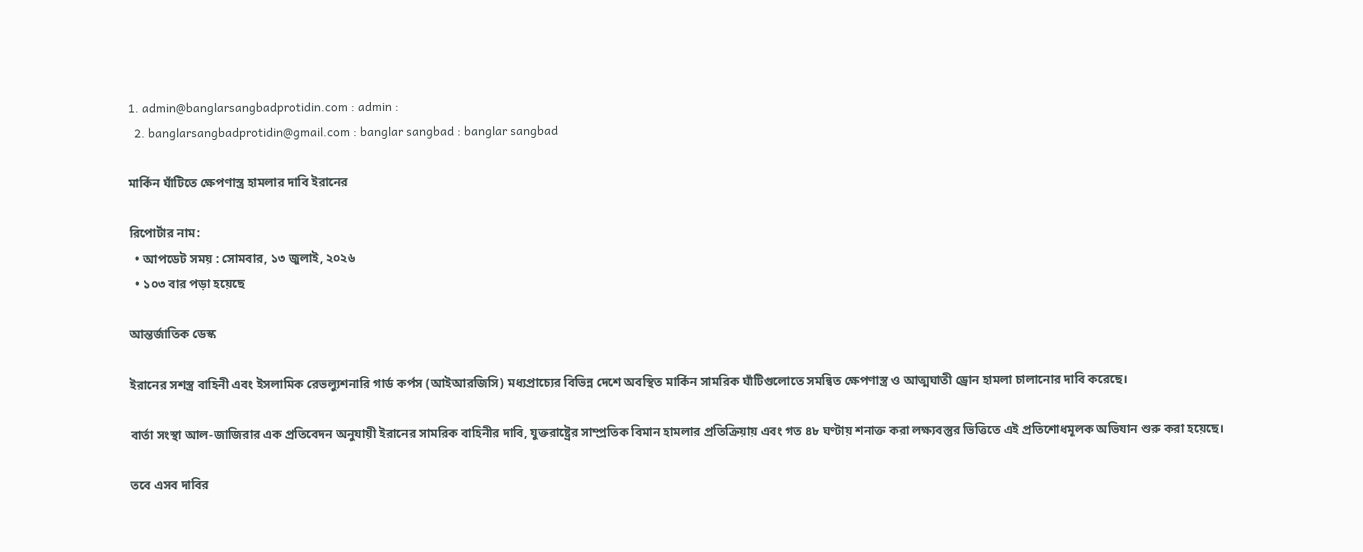1. admin@banglarsangbadprotidin.com : admin :
  2. banglarsangbadprotidin@gmail.com : banglar sangbad : banglar sangbad

মার্কিন ঘাঁটিতে ক্ষেপণাস্ত্র হামলার দাবি ইরানের

রিপোর্টার নাম:
  • আপডেট সময় : সোমবার, ১৩ জুলাই, ২০২৬
  • ১০৩ বার পড়া হয়েছে

আন্তর্জাতিক ডেস্ক

ইরানের সশস্ত্র বাহিনী এবং ইসলামিক রেভল্যুশনারি গার্ড কর্পস (আইআরজিসি) মধ্যপ্রাচ্যের বিভিন্ন দেশে অবস্থিত মার্কিন সামরিক ঘাঁটিগুলোতে সমন্বিত ক্ষেপণাস্ত্র ও আত্মঘাতী ড্রোন হামলা চালানোর দাবি করেছে।

বার্তা সংস্থা আল-জাজিরার এক প্রতিবেদন অনুযায়ী ইরানের সামরিক বাহিনীর দাবি, যুক্তরাষ্ট্রের সাম্প্রতিক বিমান হামলার প্রতিক্রিয়ায় এবং গত ৪৮ ঘণ্টায় শনাক্ত করা লক্ষ্যবস্তুর ভিত্তিতে এই প্রতিশোধমূলক অভিযান শুরু করা হয়েছে।

তবে এসব দাবির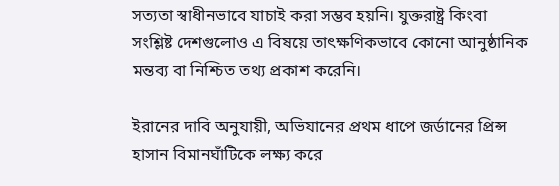সত্যতা স্বাধীনভাবে যাচাই করা সম্ভব হয়নি। যুক্তরাষ্ট্র কিংবা সংশ্লিষ্ট দেশগুলোও এ বিষয়ে তাৎক্ষণিকভাবে কোনো আনুষ্ঠানিক মন্তব্য বা নিশ্চিত তথ্য প্রকাশ করেনি।

ইরানের দাবি অনুযায়ী, অভিযানের প্রথম ধাপে জর্ডানের প্রিন্স হাসান বিমানঘাঁটিকে লক্ষ্য করে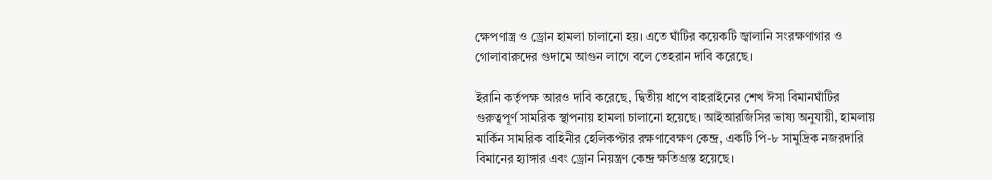ক্ষেপণাস্ত্র ও ড্রোন হামলা চালানো হয়। এতে ঘাঁটির কয়েকটি জ্বালানি সংরক্ষণাগার ও গোলাবারুদের গুদামে আগুন লাগে বলে তেহরান দাবি করেছে।

ইরানি কর্তৃপক্ষ আরও দাবি করেছে, দ্বিতীয় ধাপে বাহরাইনের শেখ ঈসা বিমানঘাঁটির গুরুত্বপূর্ণ সামরিক স্থাপনায় হামলা চালানো হয়েছে। আইআরজিসির ভাষ্য অনুযায়ী, হামলায় মার্কিন সামরিক বাহিনীর হেলিকপ্টার রক্ষণাবেক্ষণ কেন্দ্র, একটি পি-৮ সামুদ্রিক নজরদারি বিমানের হ্যাঙ্গার এবং ড্রোন নিয়ন্ত্রণ কেন্দ্র ক্ষতিগ্রস্ত হয়েছে।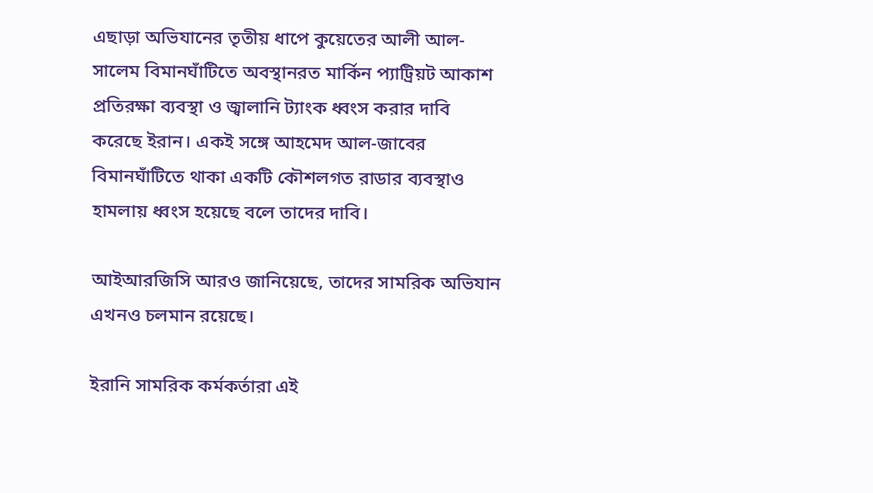এছাড়া অভিযানের তৃতীয় ধাপে কুয়েতের আলী আল-সালেম বিমানঘাঁটিতে অবস্থানরত মার্কিন প্যাট্রিয়ট আকাশ প্রতিরক্ষা ব্যবস্থা ও জ্বালানি ট্যাংক ধ্বংস করার দাবি করেছে ইরান। একই সঙ্গে আহমেদ আল-জাবের বিমানঘাঁটিতে থাকা একটি কৌশলগত রাডার ব্যবস্থাও হামলায় ধ্বংস হয়েছে বলে তাদের দাবি।

আইআরজিসি আরও জানিয়েছে, তাদের সামরিক অভিযান এখনও চলমান রয়েছে।

ইরানি সামরিক কর্মকর্তারা এই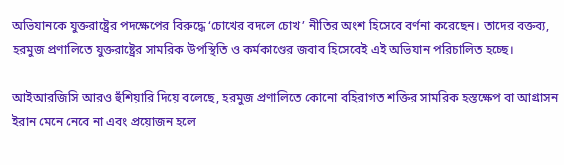অভিযানকে যুক্তরাষ্ট্রের পদক্ষেপের বিরুদ্ধে ‘চোখের বদলে চোখ’ নীতির অংশ হিসেবে বর্ণনা করেছেন। তাদের বক্তব্য, হরমুজ প্রণালিতে যুক্তরাষ্ট্রের সামরিক উপস্থিতি ও কর্মকাণ্ডের জবাব হিসেবেই এই অভিযান পরিচালিত হচ্ছে।

আইআরজিসি আরও হুঁশিয়ারি দিয়ে বলেছে, হরমুজ প্রণালিতে কোনো বহিরাগত শক্তির সামরিক হস্তক্ষেপ বা আগ্রাসন ইরান মেনে নেবে না এবং প্রয়োজন হলে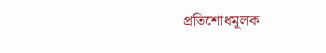প্রতিশোধমূলক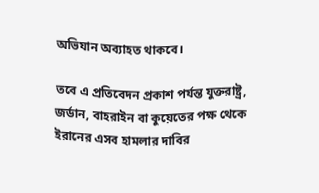অভিযান অব্যাহত থাকবে।

তবে এ প্রতিবেদন প্রকাশ পর্যন্ত যুক্তরাষ্ট্র, জর্ডান, বাহরাইন বা কুয়েতের পক্ষ থেকে ইরানের এসব হামলার দাবির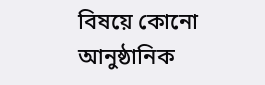বিষয়ে কোনো আনুষ্ঠানিক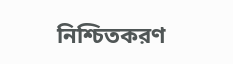নিশ্চিতকরণ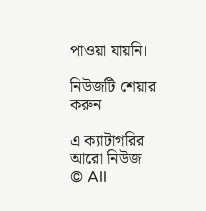পাওয়া যায়নি।

নিউজটি শেয়ার করুন

এ ক্যাটাগরির আরো নিউজ
© All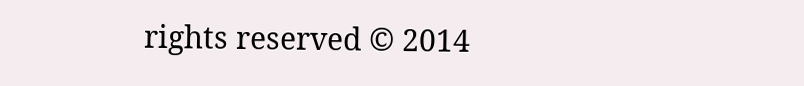rights reserved © 2014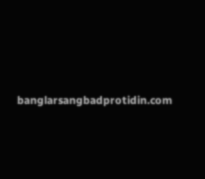banglarsangbadprotidin.com